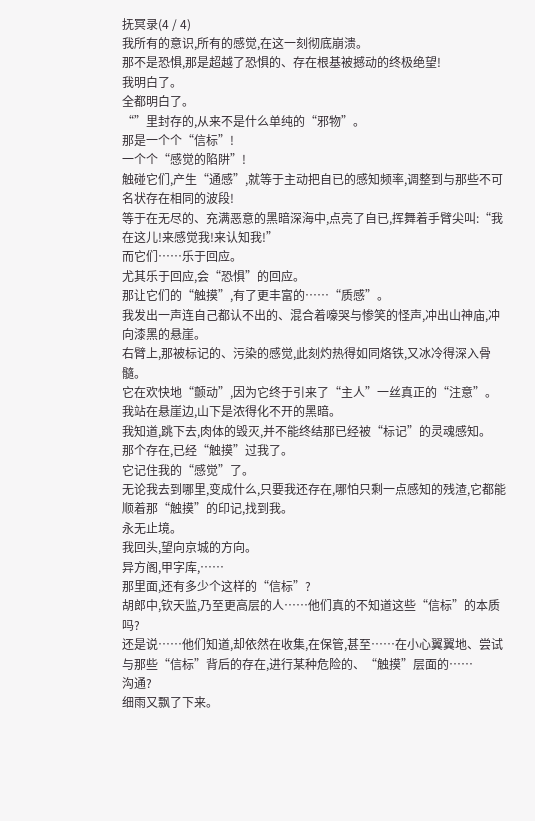抚冥录(4 / 4)
我所有的意识,所有的感觉,在这一刻彻底崩溃。
那不是恐惧,那是超越了恐惧的、存在根基被撼动的终极绝望!
我明白了。
全都明白了。
“”里封存的,从来不是什么单纯的“邪物”。
那是一个个“信标”!
一个个“感觉的陷阱”!
触碰它们,产生“通感”,就等于主动把自已的感知频率,调整到与那些不可名状存在相同的波段!
等于在无尽的、充满恶意的黑暗深海中,点亮了自已,挥舞着手臂尖叫:“我在这儿!来感觉我!来认知我!”
而它们……乐于回应。
尤其乐于回应,会“恐惧”的回应。
那让它们的“触摸”,有了更丰富的……“质感”。
我发出一声连自己都认不出的、混合着嚎哭与惨笑的怪声,冲出山神庙,冲向漆黑的悬崖。
右臂上,那被标记的、污染的感觉,此刻灼热得如同烙铁,又冰冷得深入骨髓。
它在欢快地“颤动”,因为它终于引来了“主人”一丝真正的“注意”。
我站在悬崖边,山下是浓得化不开的黑暗。
我知道,跳下去,肉体的毁灭,并不能终结那已经被“标记”的灵魂感知。
那个存在,已经“触摸”过我了。
它记住我的“感觉”了。
无论我去到哪里,变成什么,只要我还存在,哪怕只剩一点感知的残渣,它都能顺着那“触摸”的印记,找到我。
永无止境。
我回头,望向京城的方向。
异方阁,甲字库,……
那里面,还有多少个这样的“信标”?
胡郎中,钦天监,乃至更高层的人……他们真的不知道这些“信标”的本质吗?
还是说……他们知道,却依然在收集,在保管,甚至……在小心翼翼地、尝试与那些“信标”背后的存在,进行某种危险的、“触摸”层面的……
沟通?
细雨又飘了下来。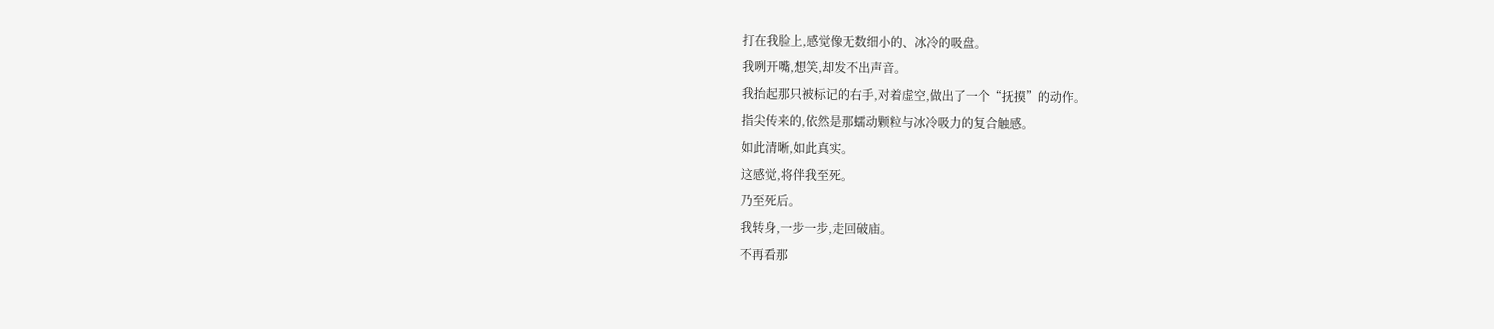打在我脸上,感觉像无数细小的、冰冷的吸盘。
我咧开嘴,想笑,却发不出声音。
我抬起那只被标记的右手,对着虚空,做出了一个“抚摸”的动作。
指尖传来的,依然是那蠕动颗粒与冰冷吸力的复合触感。
如此清晰,如此真实。
这感觉,将伴我至死。
乃至死后。
我转身,一步一步,走回破庙。
不再看那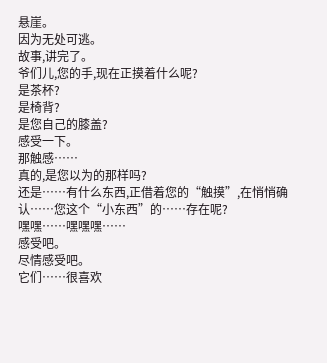悬崖。
因为无处可逃。
故事,讲完了。
爷们儿,您的手,现在正摸着什么呢?
是茶杯?
是椅背?
是您自己的膝盖?
感受一下。
那触感……
真的,是您以为的那样吗?
还是……有什么东西,正借着您的“触摸”,在悄悄确认……您这个“小东西”的……存在呢?
嘿嘿……嘿嘿嘿……
感受吧。
尽情感受吧。
它们……很喜欢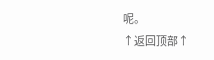呢。
↑返回顶部↑